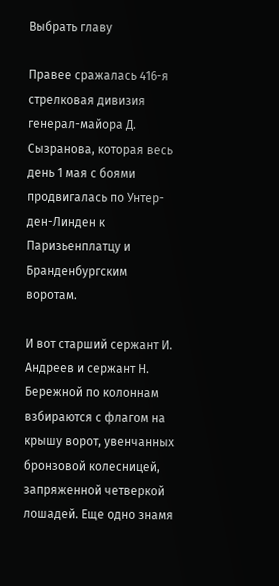Выбрать главу

Правее сражалась 416-я стрелковая дивизия генерал-майора Д. Сызранова, которая весь день 1 мая с боями продвигалась по Унтер-ден-Линден к Паризьенплатцу и Бранденбургским воротам.

И вот старший сержант И. Андреев и сержант Н. Бережной по колоннам взбираются с флагом на крышу ворот, увенчанных бронзовой колесницей, запряженной четверкой лошадей. Еще одно знамя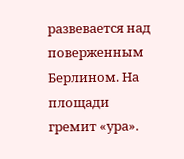развевается над поверженным Берлином. На площади гремит «ура».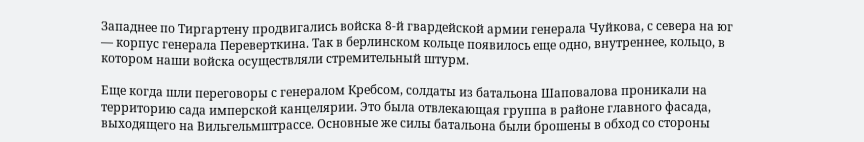Западнее по Тиргартену продвигались войска 8-й гвардейской армии генерала Чуйкова, с севера на юг — корпус генерала Переверткина. Так в берлинском кольце появилось еще одно, внутреннее, кольцо, в котором наши войска осуществляли стремительный штурм.

Еще когда шли переговоры с генералом Кребсом, солдаты из батальона Шаповалова проникали на территорию сада имперской канцелярии. Это была отвлекающая группа в районе главного фасада, выходящего на Вильгельмштрассе. Основные же силы батальона были брошены в обход со стороны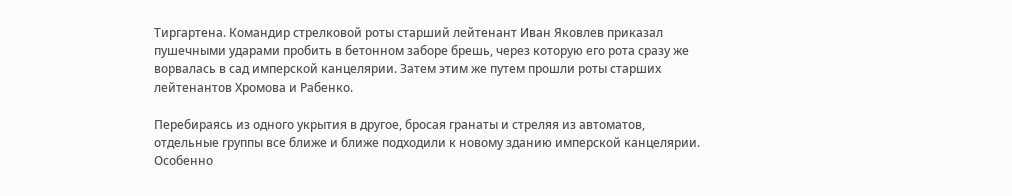Тиргартена. Командир стрелковой роты старший лейтенант Иван Яковлев приказал пушечными ударами пробить в бетонном заборе брешь, через которую его рота сразу же ворвалась в сад имперской канцелярии. Затем этим же путем прошли роты старших лейтенантов Хромова и Рабенко.

Перебираясь из одного укрытия в другое, бросая гранаты и стреляя из автоматов, отдельные группы все ближе и ближе подходили к новому зданию имперской канцелярии. Особенно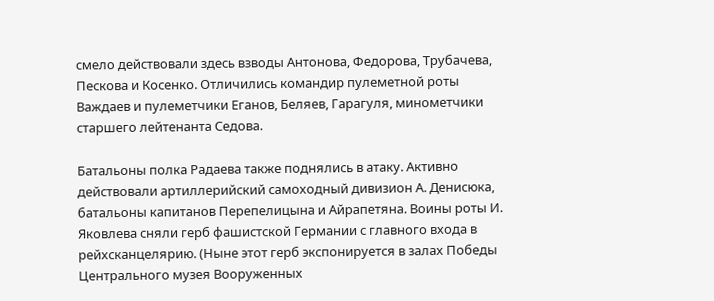смело действовали здесь взводы Антонова, Федорова, Трубачева, Пескова и Косенко. Отличились командир пулеметной роты Важдаев и пулеметчики Еганов, Беляев, Гарагуля, минометчики старшего лейтенанта Седова.

Батальоны полка Радаева также поднялись в атаку. Активно действовали артиллерийский самоходный дивизион А. Денисюка, батальоны капитанов Перепелицына и Айрапетяна. Воины роты И. Яковлева сняли герб фашистской Германии с главного входа в рейхсканцелярию. (Ныне этот герб экспонируется в залах Победы Центрального музея Вооруженных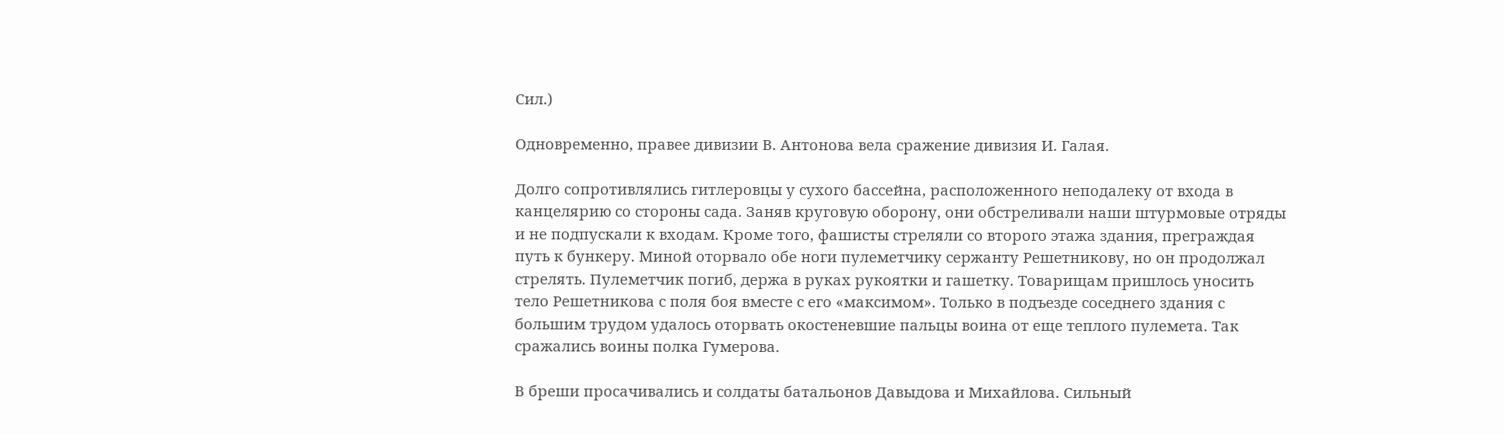Сил.)

Одновременно, правее дивизии В. Антонова вела сражение дивизия И. Галая.

Долго сопротивлялись гитлеровцы у сухого бассейна, расположенного неподалеку от входа в канцелярию со стороны сада. Заняв круговую оборону, они обстреливали наши штурмовые отряды и не подпускали к входам. Кроме того, фашисты стреляли со второго этажа здания, преграждая путь к бункеру. Миной оторвало обе ноги пулеметчику сержанту Решетникову, но он продолжал стрелять. Пулеметчик погиб, держа в руках рукоятки и гашетку. Товарищам пришлось уносить тело Решетникова с поля боя вместе с его «максимом». Только в подъезде соседнего здания с большим трудом удалось оторвать окостеневшие пальцы воина от еще теплого пулемета. Так сражались воины полка Гумерова.

В бреши просачивались и солдаты батальонов Давыдова и Михайлова. Сильный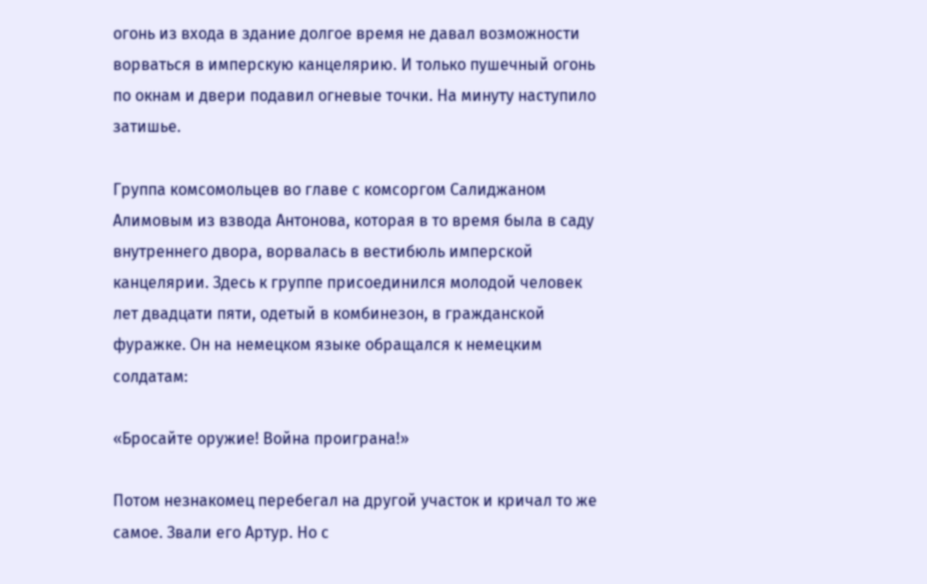огонь из входа в здание долгое время не давал возможности ворваться в имперскую канцелярию. И только пушечный огонь по окнам и двери подавил огневые точки. На минуту наступило затишье.

Группа комсомольцев во главе с комсоргом Салиджаном Алимовым из взвода Антонова, которая в то время была в саду внутреннего двора, ворвалась в вестибюль имперской канцелярии. Здесь к группе присоединился молодой человек лет двадцати пяти, одетый в комбинезон, в гражданской фуражке. Он на немецком языке обращался к немецким солдатам:

«Бросайте оружие! Война проиграна!»

Потом незнакомец перебегал на другой участок и кричал то же самое. Звали его Артур. Но с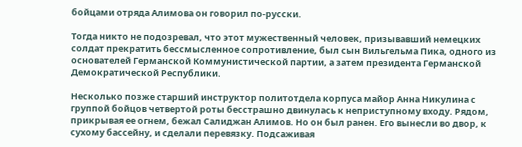бойцами отряда Алимова он говорил по-русски.

Тогда никто не подозревал, что этот мужественный человек, призывавший немецких солдат прекратить бессмысленное сопротивление, был сын Вильгельма Пика, одного из основателей Германской Коммунистической партии, а затем президента Германской Демократической Республики.

Несколько позже старший инструктор политотдела корпуса майор Анна Никулина с группой бойцов четвертой роты бесстрашно двинулась к неприступному входу. Рядом, прикрывая ее огнем, бежал Салиджан Алимов. Но он был ранен. Его вынесли во двор, к сухому бассейну, и сделали перевязку. Подсаживая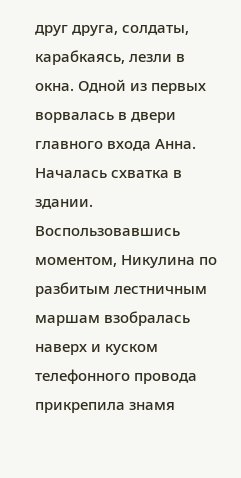друг друга, солдаты, карабкаясь, лезли в окна. Одной из первых ворвалась в двери главного входа Анна. Началась схватка в здании. Воспользовавшись моментом, Никулина по разбитым лестничным маршам взобралась наверх и куском телефонного провода прикрепила знамя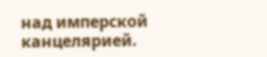над имперской канцелярией.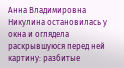Анна Владимировна Никулина остановилась у окна и оглядела раскрывшуюся перед ней картину: разбитые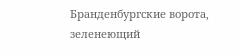Бранденбургские ворота, зеленеющий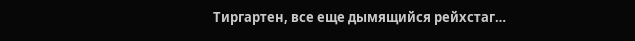Тиргартен, все еще дымящийся рейхстаг…